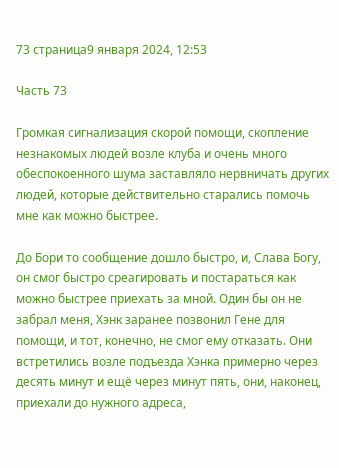73 страница9 января 2024, 12:53

Часть 73

Громкая сигнализация скорой помощи, скопление незнакомых людей возле клуба и очень много обеспокоенного шума заставляло нервничать других людей, которые действительно старались помочь мне как можно быстрее.

До Бори то сообщение дошло быстро, и, Слава Богу, он смог быстро среагировать и постараться как можно быстрее приехать за мной. Один бы он не забрал меня, Хэнк заранее позвонил Гене для помощи, и тот, конечно, не смог ему отказать. Они встретились возле подъезда Хэнка примерно через десять минут и ещё через минут пять, они, наконец, приехали до нужного адреса,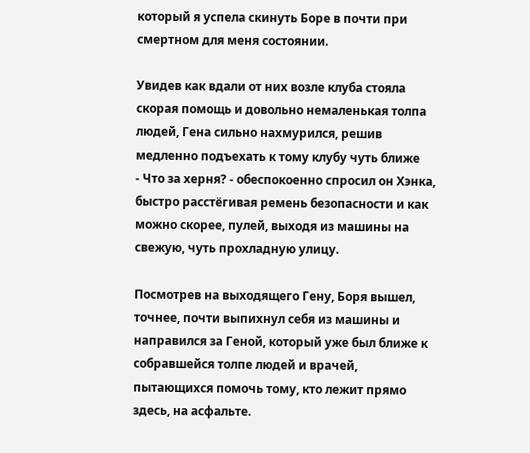который я успела скинуть Боре в почти при смертном для меня состоянии.

Увидев как вдали от них возле клуба стояла скорая помощь и довольно немаленькая толпа людей, Гена сильно нахмурился, решив медленно подъехать к тому клубу чуть ближе
- Что за херня? - обеспокоенно спросил он Хэнка, быстро расстёгивая ремень безопасности и как можно скорее, пулей, выходя из машины на свежую, чуть прохладную улицу.

Посмотрев на выходящего Гену, Боря вышел, точнее, почти выпихнул себя из машины и направился за Геной, который уже был ближе к собравшейся толпе людей и врачей, пытающихся помочь тому, кто лежит прямо здесь, на асфальте.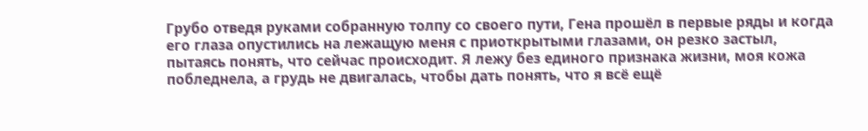Грубо отведя руками собранную толпу со своего пути, Гена прошёл в первые ряды и когда его глаза опустились на лежащую меня с приоткрытыми глазами, он резко застыл, пытаясь понять, что сейчас происходит. Я лежу без единого признака жизни, моя кожа побледнела, а грудь не двигалась, чтобы дать понять, что я всё ещё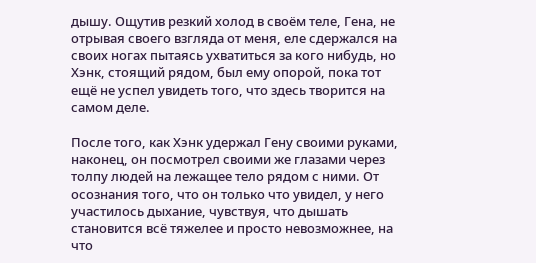дышу. Ощутив резкий холод в своём теле, Гена, не отрывая своего взгляда от меня, еле сдержался на своих ногах пытаясь ухватиться за кого нибудь, но Хэнк, стоящий рядом, был ему опорой, пока тот ещё не успел увидеть того, что здесь творится на самом деле.

После того, как Хэнк удержал Гену своими руками, наконец, он посмотрел своими же глазами через толпу людей на лежащее тело рядом с ними. От осознания того, что он только что увидел, у него участилось дыхание, чувствуя, что дышать становится всё тяжелее и просто невозможнее, на что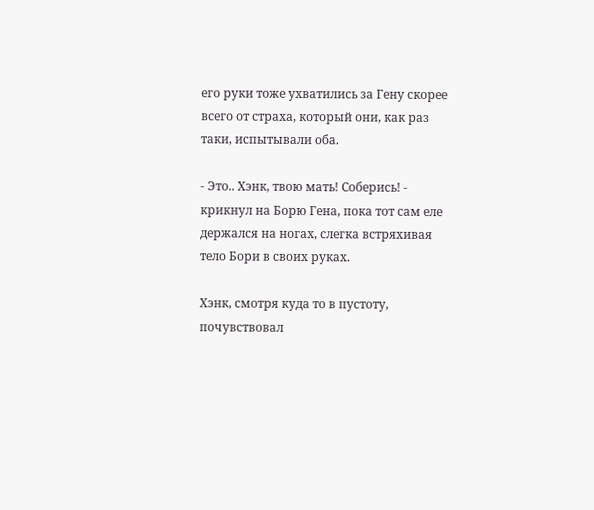его руки тоже ухватились за Гену скорее всего от страха, который они, как раз таки, испытывали оба.

- Это.. Хэнк, твою мать! Соберись! - крикнул на Борю Гена, пока тот сам еле держался на ногах, слегка встряхивая тело Бори в своих руках.

Хэнк, смотря куда то в пустоту, почувствовал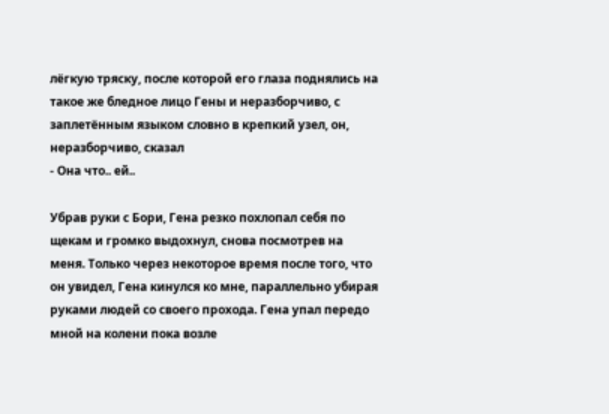лёгкую тряску, после которой его глаза поднялись на такое же бледное лицо Гены и неразборчиво, с заплетённым языком словно в крепкий узел, он, неразборчиво, сказал
- Она что.. ей..

Убрав руки с Бори, Гена резко похлопал себя по щекам и громко выдохнул, снова посмотрев на меня. Только через некоторое время после того, что он увидел, Гена кинулся ко мне, параллельно убирая руками людей со своего прохода. Гена упал передо мной на колени пока возле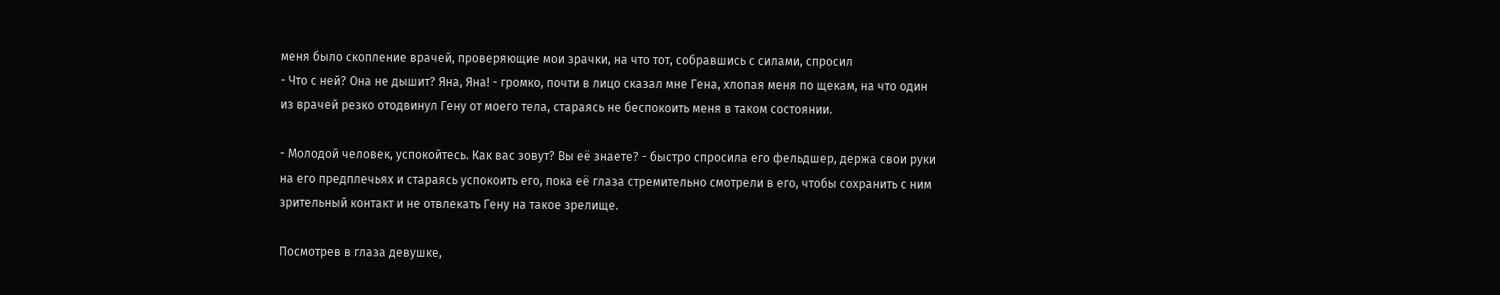меня было скопление врачей, проверяющие мои зрачки, на что тот, собравшись с силами, спросил
- Что с ней? Она не дышит? Яна, Яна! - громко, почти в лицо сказал мне Гена, хлопая меня по щекам, на что один из врачей резко отодвинул Гену от моего тела, стараясь не беспокоить меня в таком состоянии.

- Молодой человек, успокойтесь. Как вас зовут? Вы её знаете? - быстро спросила его фельдшер, держа свои руки на его предплечьях и стараясь успокоить его, пока её глаза стремительно смотрели в его, чтобы сохранить с ним зрительный контакт и не отвлекать Гену на такое зрелище.

Посмотрев в глаза девушке,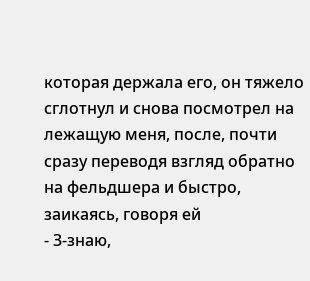которая держала его, он тяжело сглотнул и снова посмотрел на лежащую меня, после, почти сразу переводя взгляд обратно на фельдшера и быстро, заикаясь, говоря ей
- З-знаю,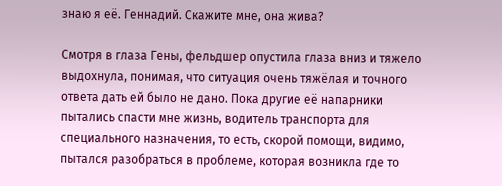знаю я её. Геннадий. Скажите мне, она жива?

Смотря в глаза Гены, фельдшер опустила глаза вниз и тяжело выдохнула, понимая, что ситуация очень тяжёлая и точного ответа дать ей было не дано. Пока другие её напарники пытались спасти мне жизнь, водитель транспорта для специального назначения, то есть, скорой помощи, видимо, пытался разобраться в проблеме, которая возникла где то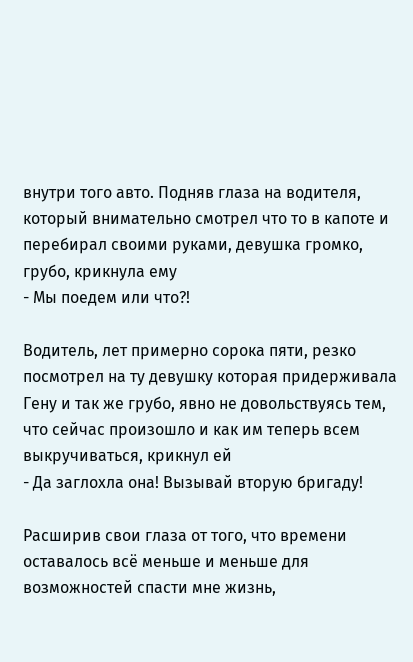внутри того авто. Подняв глаза на водителя, который внимательно смотрел что то в капоте и перебирал своими руками, девушка громко, грубо, крикнула ему
- Мы поедем или что?!

Водитель, лет примерно сорока пяти, резко посмотрел на ту девушку которая придерживала Гену и так же грубо, явно не довольствуясь тем, что сейчас произошло и как им теперь всем выкручиваться, крикнул ей
- Да заглохла она! Вызывай вторую бригаду!

Расширив свои глаза от того, что времени оставалось всё меньше и меньше для возможностей спасти мне жизнь,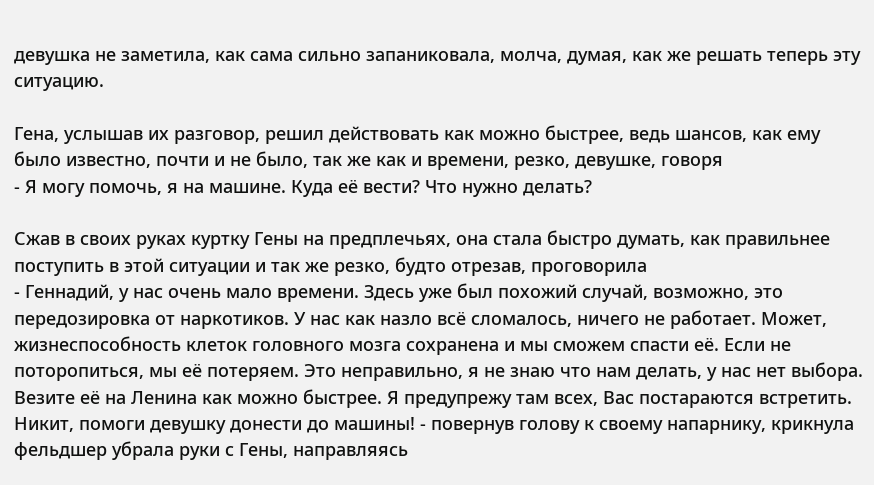девушка не заметила, как сама сильно запаниковала, молча, думая, как же решать теперь эту ситуацию.

Гена, услышав их разговор, решил действовать как можно быстрее, ведь шансов, как ему было известно, почти и не было, так же как и времени, резко, девушке, говоря
- Я могу помочь, я на машине. Куда её вести? Что нужно делать?

Сжав в своих руках куртку Гены на предплечьях, она стала быстро думать, как правильнее поступить в этой ситуации и так же резко, будто отрезав, проговорила
- Геннадий, у нас очень мало времени. Здесь уже был похожий случай, возможно, это передозировка от наркотиков. У нас как назло всё сломалось, ничего не работает. Может, жизнеспособность клеток головного мозга сохранена и мы сможем спасти её. Если не поторопиться, мы её потеряем. Это неправильно, я не знаю что нам делать, у нас нет выбора. Везите её на Ленина как можно быстрее. Я предупрежу там всех, Вас постараются встретить. Никит, помоги девушку донести до машины! - повернув голову к своему напарнику, крикнула фельдшер убрала руки с Гены, направляясь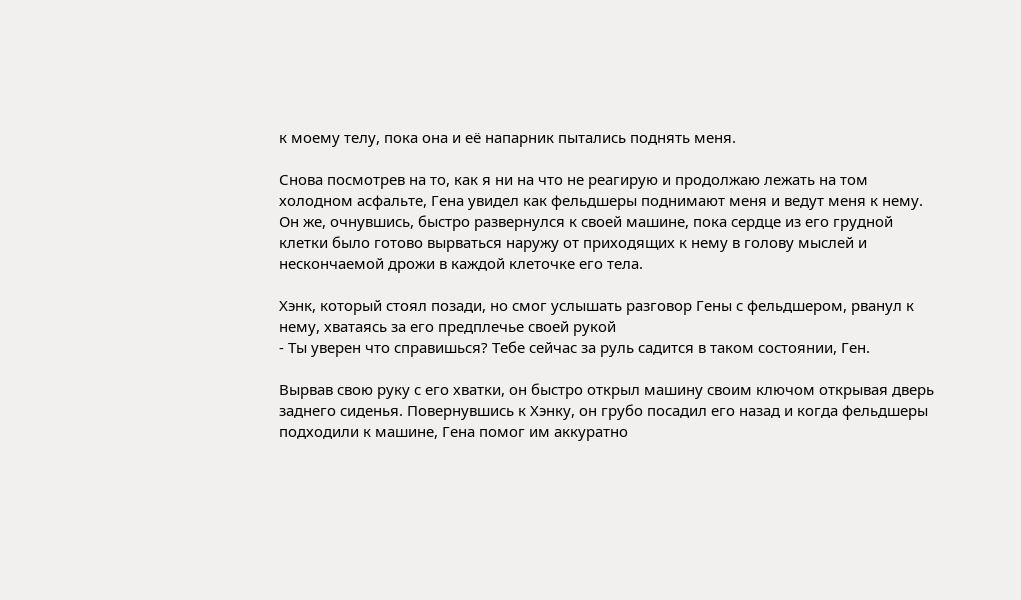к моему телу, пока она и её напарник пытались поднять меня.

Снова посмотрев на то, как я ни на что не реагирую и продолжаю лежать на том холодном асфальте, Гена увидел как фельдшеры поднимают меня и ведут меня к нему. Он же, очнувшись, быстро развернулся к своей машине, пока сердце из его грудной клетки было готово вырваться наружу от приходящих к нему в голову мыслей и нескончаемой дрожи в каждой клеточке его тела.

Хэнк, который стоял позади, но смог услышать разговор Гены с фельдшером, рванул к нему, хватаясь за его предплечье своей рукой
- Ты уверен что справишься? Тебе сейчас за руль садится в таком состоянии, Ген.

Вырвав свою руку с его хватки, он быстро открыл машину своим ключом открывая дверь заднего сиденья. Повернувшись к Хэнку, он грубо посадил его назад и когда фельдшеры подходили к машине, Гена помог им аккуратно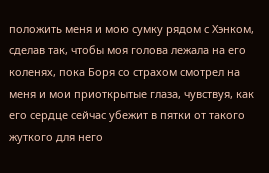положить меня и мою сумку рядом с Хэнком, сделав так, чтобы моя голова лежала на его коленях, пока Боря со страхом смотрел на меня и мои приоткрытые глаза, чувствуя, как его сердце сейчас убежит в пятки от такого жуткого для него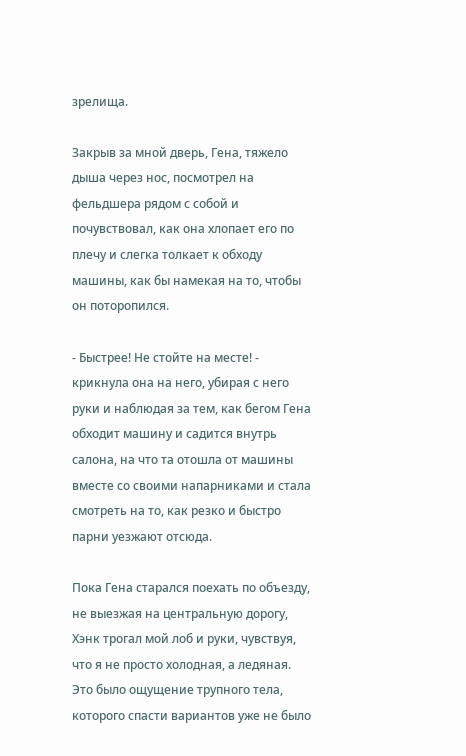зрелища.

Закрыв за мной дверь, Гена, тяжело дыша через нос, посмотрел на фельдшера рядом с собой и почувствовал, как она хлопает его по плечу и слегка толкает к обходу машины, как бы намекая на то, чтобы он поторопился.

- Быстрее! Не стойте на месте! - крикнула она на него, убирая с него руки и наблюдая за тем, как бегом Гена обходит машину и садится внутрь салона, на что та отошла от машины вместе со своими напарниками и стала смотреть на то, как резко и быстро парни уезжают отсюда.

Пока Гена старался поехать по объезду, не выезжая на центральную дорогу, Хэнк трогал мой лоб и руки, чувствуя, что я не просто холодная, а ледяная. Это было ощущение трупного тела, которого спасти вариантов уже не было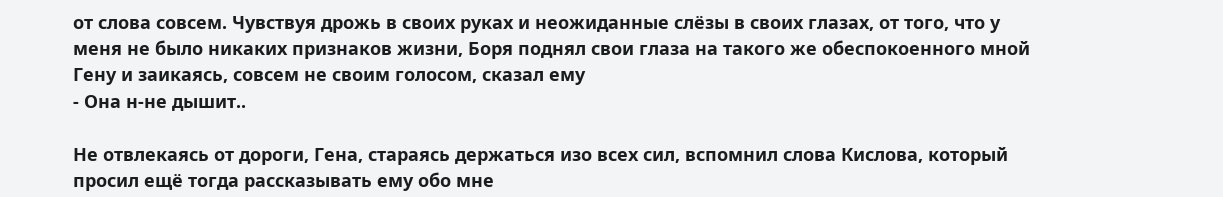от слова совсем. Чувствуя дрожь в своих руках и неожиданные слёзы в своих глазах, от того, что у меня не было никаких признаков жизни, Боря поднял свои глаза на такого же обеспокоенного мной Гену и заикаясь, совсем не своим голосом, сказал ему
- Она н-не дышит..

Не отвлекаясь от дороги, Гена, стараясь держаться изо всех сил, вспомнил слова Кислова, который просил ещё тогда рассказывать ему обо мне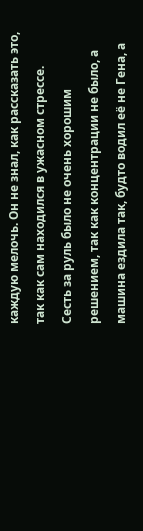каждую мелочь. Он не знал, как рассказать это, так как сам находился в ужасном стрессе. Сесть за руль было не очень хорошим решением, так как концентрации не было, а машина ездила так, будто водил её не Гена, а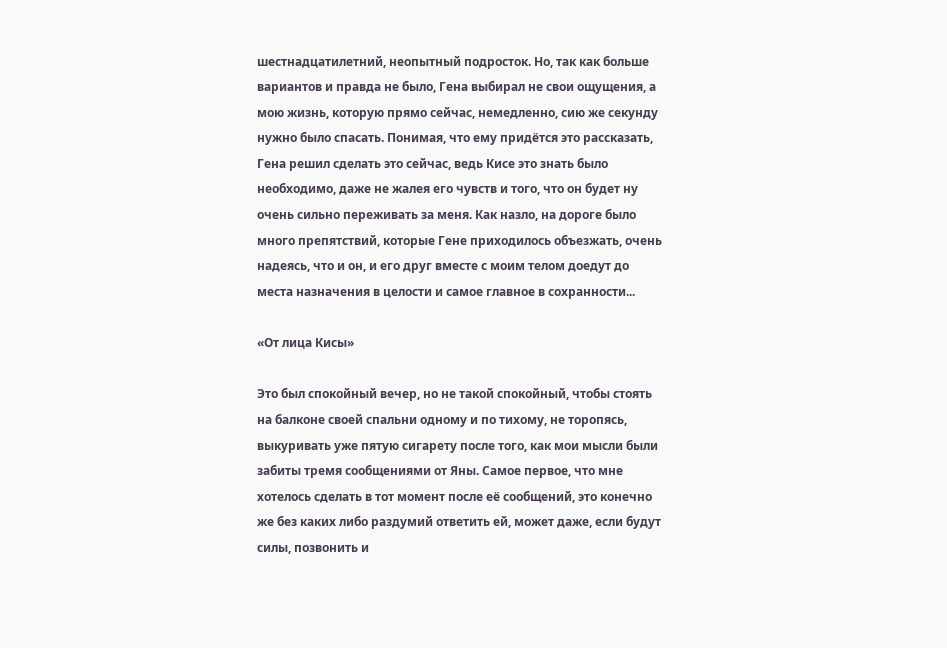шестнадцатилетний, неопытный подросток. Но, так как больше вариантов и правда не было, Гена выбирал не свои ощущения, а мою жизнь, которую прямо сейчас, немедленно, сию же секунду нужно было спасать. Понимая, что ему придётся это рассказать, Гена решил сделать это сейчас, ведь Кисе это знать было необходимо, даже не жалея его чувств и того, что он будет ну очень сильно переживать за меня. Как назло, на дороге было много препятствий, которые Гене приходилось объезжать, очень надеясь, что и он, и его друг вместе с моим телом доедут до места назначения в целости и самое главное в сохранности...

«От лица Кисы»

Это был спокойный вечер, но не такой спокойный, чтобы стоять на балконе своей спальни одному и по тихому, не торопясь, выкуривать уже пятую сигарету после того, как мои мысли были забиты тремя сообщениями от Яны. Самое первое, что мне хотелось сделать в тот момент после её сообщений, это конечно же без каких либо раздумий ответить ей, может даже, если будут силы, позвонить и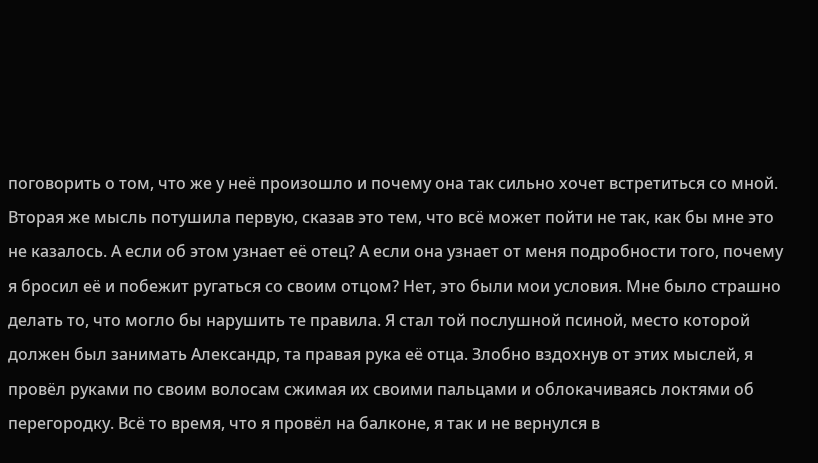поговорить о том, что же у неё произошло и почему она так сильно хочет встретиться со мной. Вторая же мысль потушила первую, сказав это тем, что всё может пойти не так, как бы мне это не казалось. А если об этом узнает её отец? А если она узнает от меня подробности того, почему я бросил её и побежит ругаться со своим отцом? Нет, это были мои условия. Мне было страшно делать то, что могло бы нарушить те правила. Я стал той послушной псиной, место которой должен был занимать Александр, та правая рука её отца. Злобно вздохнув от этих мыслей, я провёл руками по своим волосам сжимая их своими пальцами и облокачиваясь локтями об перегородку. Всё то время, что я провёл на балконе, я так и не вернулся в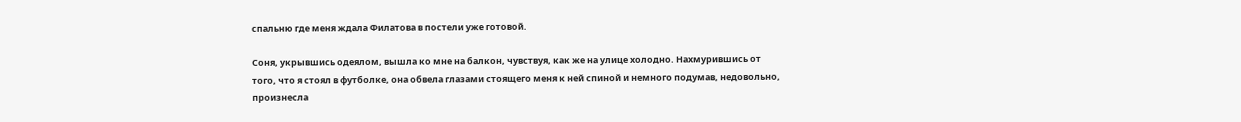спальню где меня ждала Филатова в постели уже готовой.

Соня, укрывшись одеялом, вышла ко мне на балкон, чувствуя, как же на улице холодно. Нахмурившись от того, что я стоял в футболке, она обвела глазами стоящего меня к ней спиной и немного подумав, недовольно, произнесла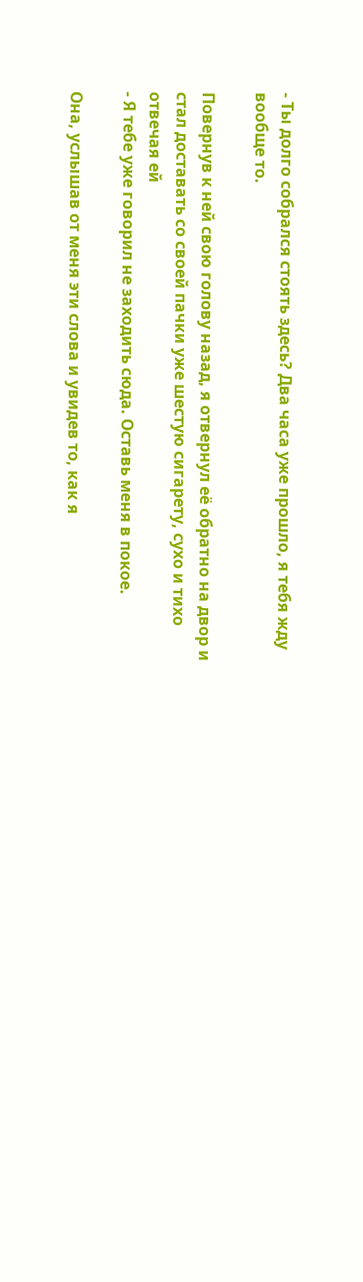- Ты долго собрался стоять здесь? Два часа уже прошло, я тебя жду вообще то.

Повернув к ней свою голову назад, я отвернул её обратно на двор и стал доставать со своей пачки уже шестую сигарету, сухо и тихо отвечая ей
- Я тебе уже говорил не заходить сюда. Оставь меня в покое.

Она, услышав от меня эти слова и увидев то, как я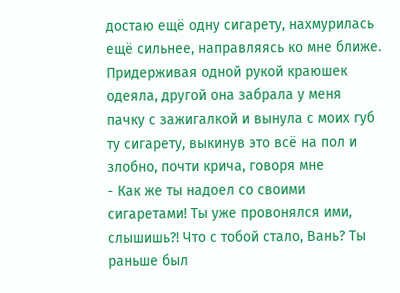достаю ещё одну сигарету, нахмурилась ещё сильнее, направляясь ко мне ближе. Придерживая одной рукой краюшек одеяла, другой она забрала у меня пачку с зажигалкой и вынула с моих губ ту сигарету, выкинув это всё на пол и злобно, почти крича, говоря мне
- Как же ты надоел со своими сигаретами! Ты уже провонялся ими, слышишь?! Что с тобой стало, Вань? Ты раньше был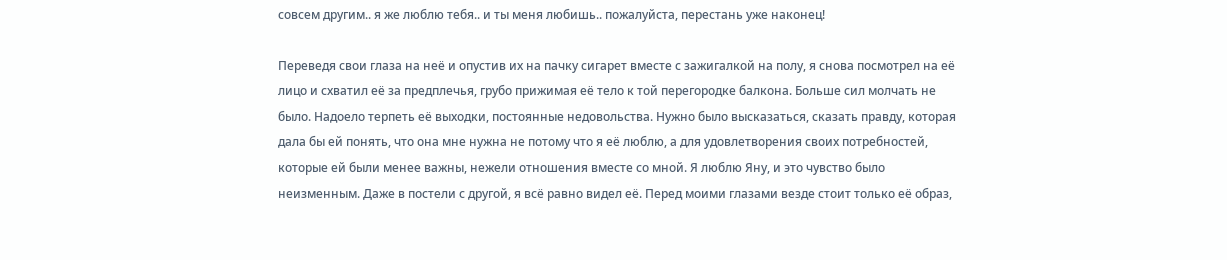совсем другим.. я же люблю тебя.. и ты меня любишь.. пожалуйста, перестань уже наконец!

Переведя свои глаза на неё и опустив их на пачку сигарет вместе с зажигалкой на полу, я снова посмотрел на её лицо и схватил её за предплечья, грубо прижимая её тело к той перегородке балкона. Больше сил молчать не было. Надоело терпеть её выходки, постоянные недовольства. Нужно было высказаться, сказать правду, которая дала бы ей понять, что она мне нужна не потому что я её люблю, а для удовлетворения своих потребностей, которые ей были менее важны, нежели отношения вместе со мной. Я люблю Яну, и это чувство было неизменным. Даже в постели с другой, я всё равно видел её. Перед моими глазами везде стоит только её образ,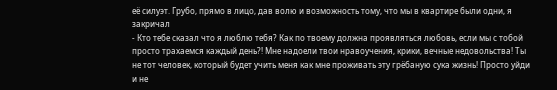её силуэт. Грубо, прямо в лицо, дав волю и возможность тому, что мы в квартире были одни, я закричал
- Кто тебе сказал что я люблю тебя? Как по твоему должна проявляться любовь, если мы с тобой просто трахаемся каждый день?! Мне надоели твои нравоучения, крики, вечные недовольства! Ты не тот человек, который будет учить меня как мне проживать эту грёбаную сука жизнь! Просто уйди и не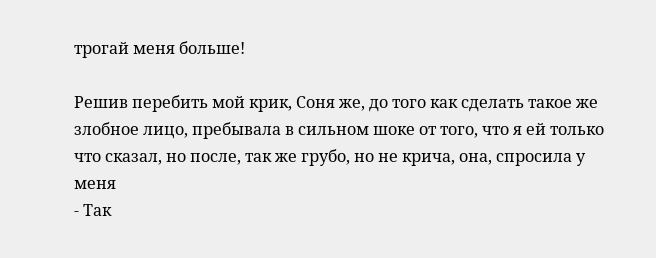трогай меня больше!

Решив перебить мой крик, Соня же, до того как сделать такое же злобное лицо, пребывала в сильном шоке от того, что я ей только что сказал, но после, так же грубо, но не крича, она, спросила у меня
- Так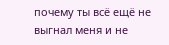почему ты всё ещё не выгнал меня и не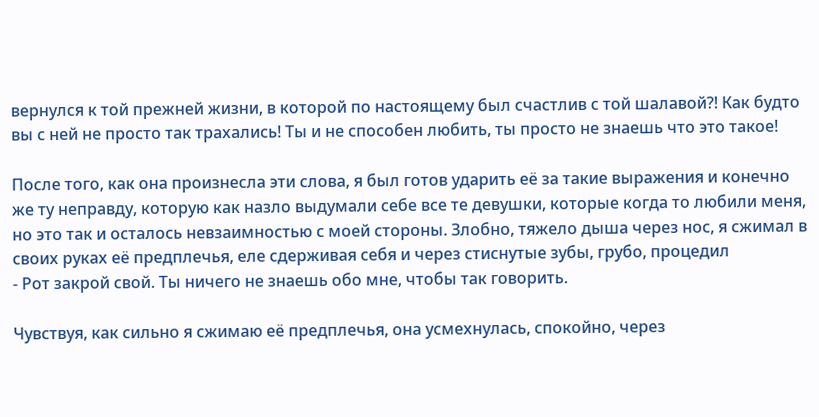вернулся к той прежней жизни, в которой по настоящему был счастлив с той шалавой?! Как будто вы с ней не просто так трахались! Ты и не способен любить, ты просто не знаешь что это такое!

После того, как она произнесла эти слова, я был готов ударить её за такие выражения и конечно же ту неправду, которую как назло выдумали себе все те девушки, которые когда то любили меня, но это так и осталось невзаимностью с моей стороны. Злобно, тяжело дыша через нос, я сжимал в своих руках её предплечья, еле сдерживая себя и через стиснутые зубы, грубо, процедил
- Рот закрой свой. Ты ничего не знаешь обо мне, чтобы так говорить.

Чувствуя, как сильно я сжимаю её предплечья, она усмехнулась, спокойно, через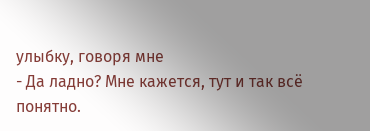улыбку, говоря мне
- Да ладно? Мне кажется, тут и так всё понятно.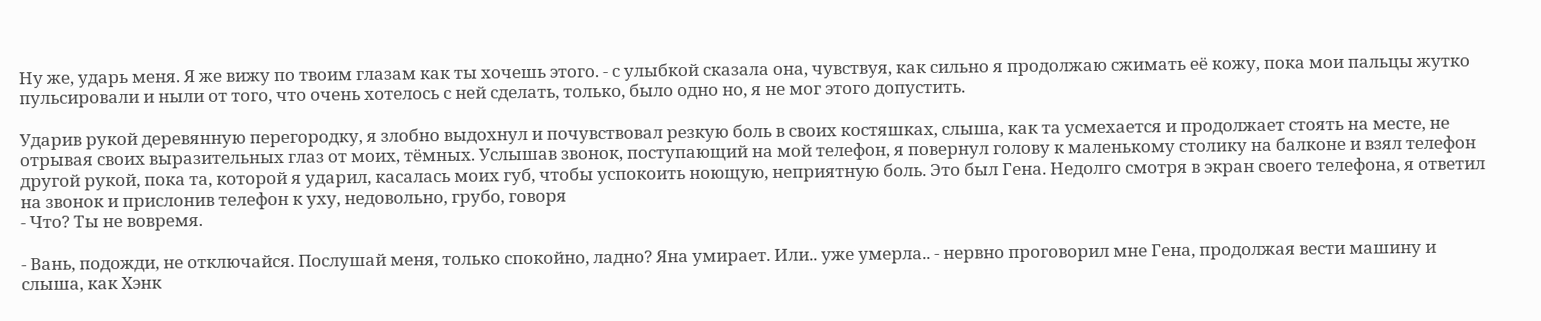Ну же, ударь меня. Я же вижу по твоим глазам как ты хочешь этого. - с улыбкой сказала она, чувствуя, как сильно я продолжаю сжимать её кожу, пока мои пальцы жутко пульсировали и ныли от того, что очень хотелось с ней сделать, только, было одно но, я не мог этого допустить.

Ударив рукой деревянную перегородку, я злобно выдохнул и почувствовал резкую боль в своих костяшках, слыша, как та усмехается и продолжает стоять на месте, не отрывая своих выразительных глаз от моих, тёмных. Услышав звонок, поступающий на мой телефон, я повернул голову к маленькому столику на балконе и взял телефон другой рукой, пока та, которой я ударил, касалась моих губ, чтобы успокоить ноющую, неприятную боль. Это был Гена. Недолго смотря в экран своего телефона, я ответил на звонок и прислонив телефон к уху, недовольно, грубо, говоря
- Что? Ты не вовремя.

- Вань, подожди, не отключайся. Послушай меня, только спокойно, ладно? Яна умирает. Или.. уже умерла.. - нервно проговорил мне Гена, продолжая вести машину и слыша, как Хэнк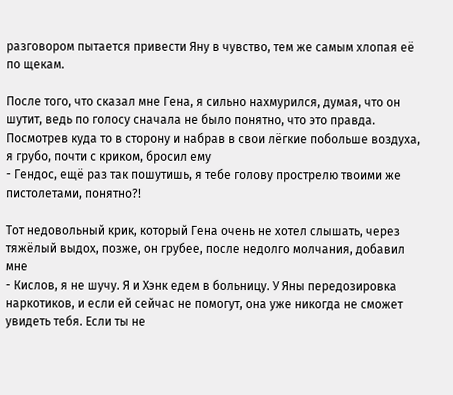разговором пытается привести Яну в чувство, тем же самым хлопая её по щекам.

После того, что сказал мне Гена, я сильно нахмурился, думая, что он шутит, ведь по голосу сначала не было понятно, что это правда. Посмотрев куда то в сторону и набрав в свои лёгкие побольше воздуха, я грубо, почти с криком, бросил ему
- Гендос, ещё раз так пошутишь, я тебе голову прострелю твоими же пистолетами, понятно?!

Тот недовольный крик, который Гена очень не хотел слышать, через тяжёлый выдох, позже, он грубее, после недолго молчания, добавил мне
- Кислов, я не шучу. Я и Хэнк едем в больницу. У Яны передозировка наркотиков, и если ей сейчас не помогут, она уже никогда не сможет увидеть тебя. Если ты не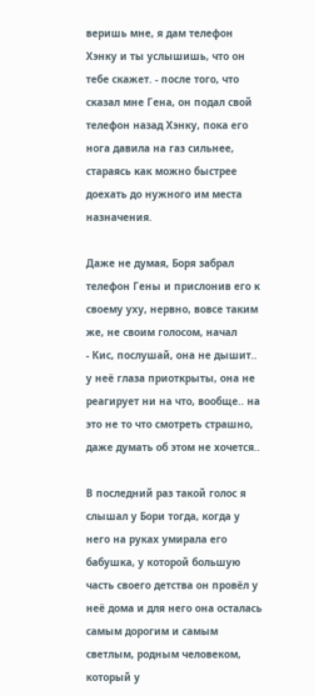веришь мне, я дам телефон Хэнку и ты услышишь, что он тебе скажет. - после того, что сказал мне Гена, он подал свой телефон назад Хэнку, пока его нога давила на газ сильнее, стараясь как можно быстрее доехать до нужного им места назначения.

Даже не думая, Боря забрал телефон Гены и прислонив его к своему уху, нервно, вовсе таким же, не своим голосом, начал
- Кис, послушай, она не дышит.. у неё глаза приоткрыты, она не реагирует ни на что, вообще.. на это не то что смотреть страшно, даже думать об этом не хочется..

В последний раз такой голос я слышал у Бори тогда, когда у него на руках умирала его бабушка, у которой большую часть своего детства он провёл у неё дома и для него она осталась самым дорогим и самым светлым, родным человеком, который у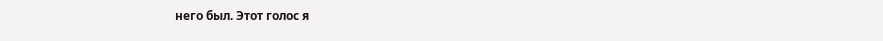него был. Этот голос я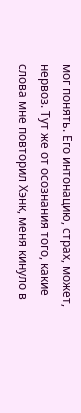мог понять. Его интонацию, страх, может, нервоз. Тут же от осознания того, какие слова мне повторил Хэнк, меня кинуло в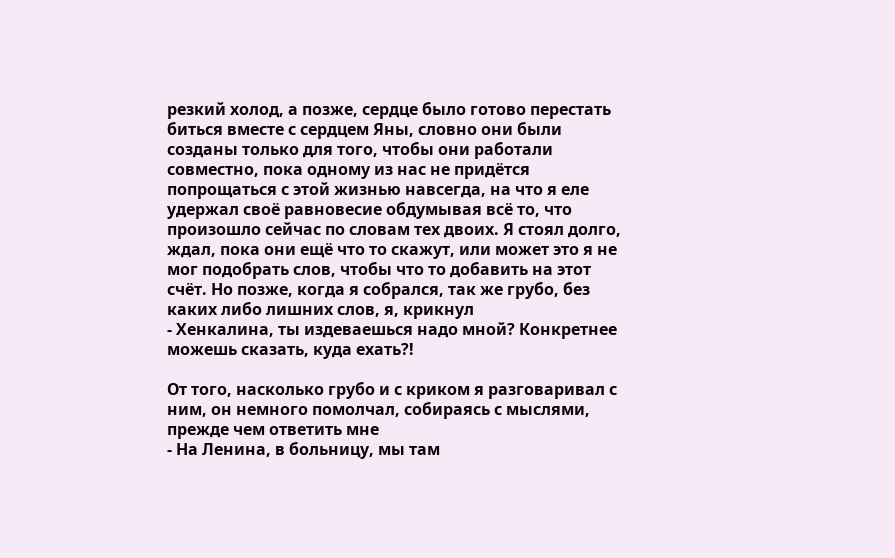резкий холод, а позже, сердце было готово перестать биться вместе с сердцем Яны, словно они были созданы только для того, чтобы они работали совместно, пока одному из нас не придётся попрощаться с этой жизнью навсегда, на что я еле удержал своё равновесие обдумывая всё то, что произошло сейчас по словам тех двоих. Я стоял долго, ждал, пока они ещё что то скажут, или может это я не мог подобрать слов, чтобы что то добавить на этот счёт. Но позже, когда я собрался, так же грубо, без каких либо лишних слов, я, крикнул
- Хенкалина, ты издеваешься надо мной? Конкретнее можешь сказать, куда ехать?!

От того, насколько грубо и с криком я разговаривал с ним, он немного помолчал, собираясь с мыслями, прежде чем ответить мне
- На Ленина, в больницу, мы там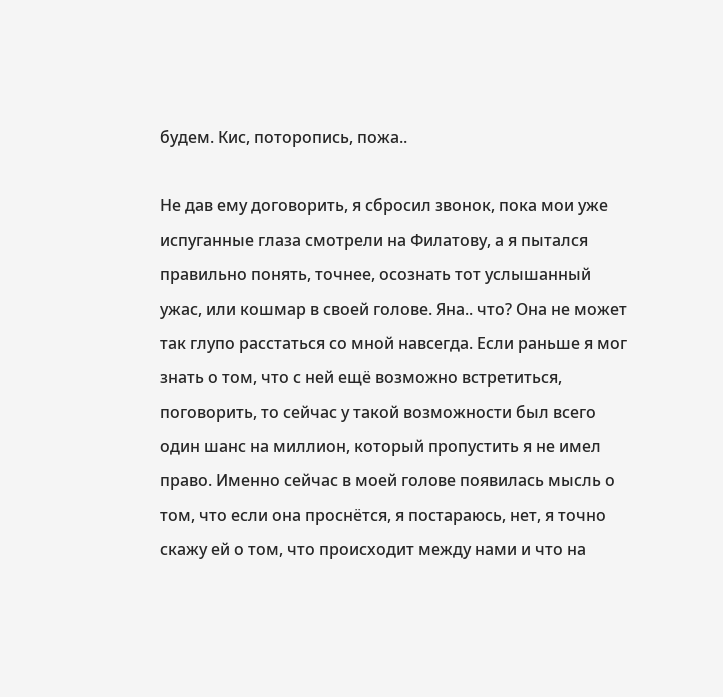будем. Кис, поторопись, пожа..

Не дав ему договорить, я сбросил звонок, пока мои уже испуганные глаза смотрели на Филатову, а я пытался правильно понять, точнее, осознать тот услышанный ужас, или кошмар в своей голове. Яна.. что? Она не может так глупо расстаться со мной навсегда. Если раньше я мог знать о том, что с ней ещё возможно встретиться, поговорить, то сейчас у такой возможности был всего один шанс на миллион, который пропустить я не имел право. Именно сейчас в моей голове появилась мысль о том, что если она проснётся, я постараюсь, нет, я точно скажу ей о том, что происходит между нами и что на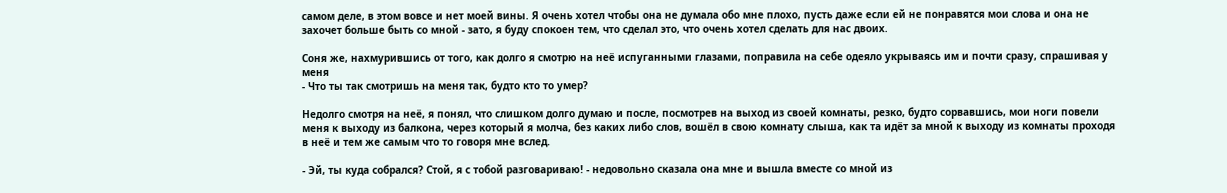самом деле, в этом вовсе и нет моей вины. Я очень хотел чтобы она не думала обо мне плохо, пусть даже если ей не понравятся мои слова и она не захочет больше быть со мной - зато, я буду спокоен тем, что сделал это, что очень хотел сделать для нас двоих.

Соня же, нахмурившись от того, как долго я смотрю на неё испуганными глазами, поправила на себе одеяло укрываясь им и почти сразу, спрашивая у меня
- Что ты так смотришь на меня так, будто кто то умер?

Недолго смотря на неё, я понял, что слишком долго думаю и после, посмотрев на выход из своей комнаты, резко, будто сорвавшись, мои ноги повели меня к выходу из балкона, через который я молча, без каких либо слов, вошёл в свою комнату слыша, как та идёт за мной к выходу из комнаты проходя в неё и тем же самым что то говоря мне вслед.

- Эй, ты куда собрался? Стой, я с тобой разговариваю! - недовольно сказала она мне и вышла вместе со мной из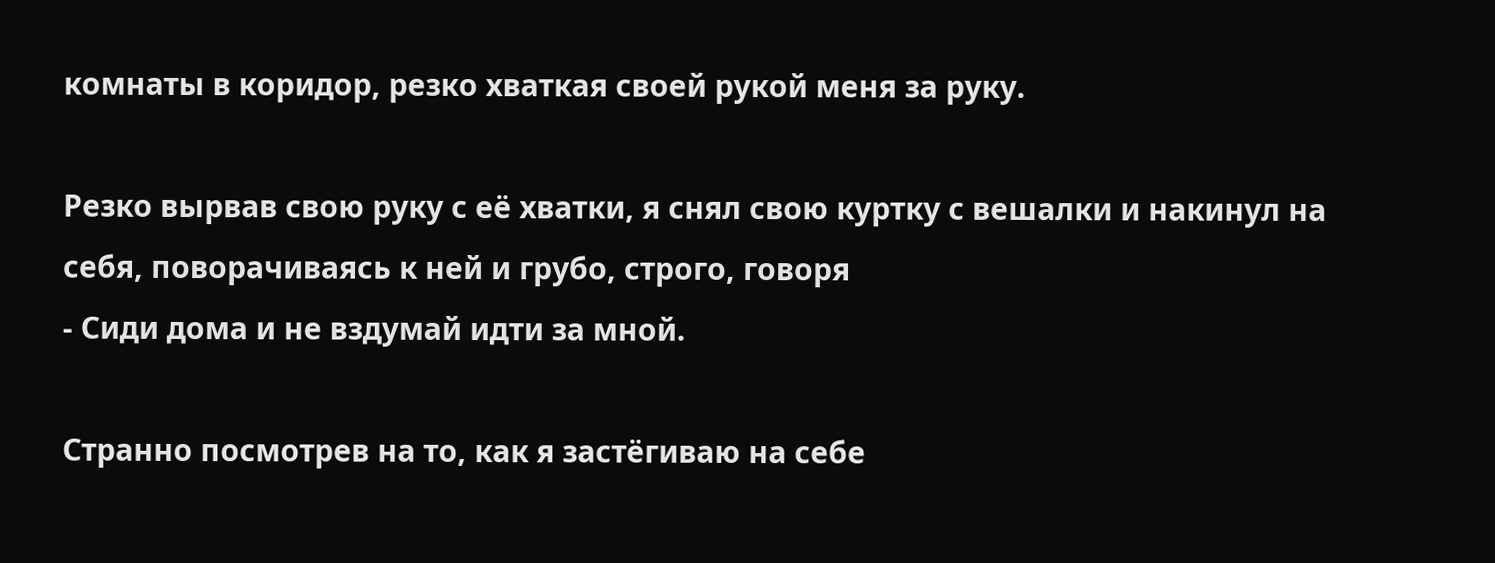комнаты в коридор, резко хваткая своей рукой меня за руку.

Резко вырвав свою руку с её хватки, я снял свою куртку с вешалки и накинул на себя, поворачиваясь к ней и грубо, строго, говоря
- Сиди дома и не вздумай идти за мной.

Странно посмотрев на то, как я застёгиваю на себе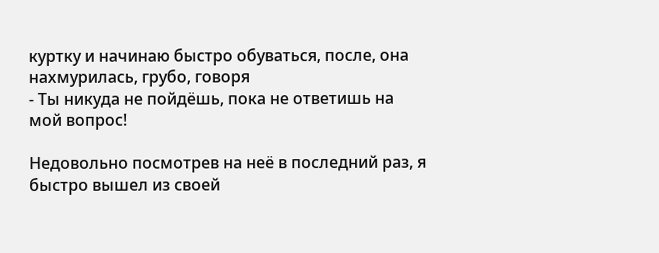куртку и начинаю быстро обуваться, после, она нахмурилась, грубо, говоря
- Ты никуда не пойдёшь, пока не ответишь на мой вопрос!

Недовольно посмотрев на неё в последний раз, я быстро вышел из своей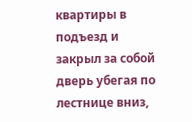квартиры в подъезд и закрыл за собой дверь убегая по лестнице вниз,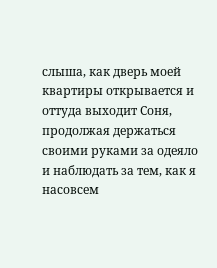слыша, как дверь моей квартиры открывается и оттуда выходит Соня, продолжая держаться своими руками за одеяло и наблюдать за тем, как я насовсем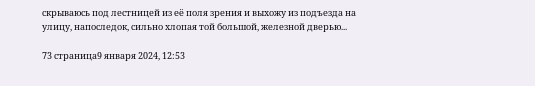скрываюсь под лестницей из её поля зрения и выхожу из подъезда на улицу, напоследок, сильно хлопая той большой, железной дверью...

73 страница9 января 2024, 12:53